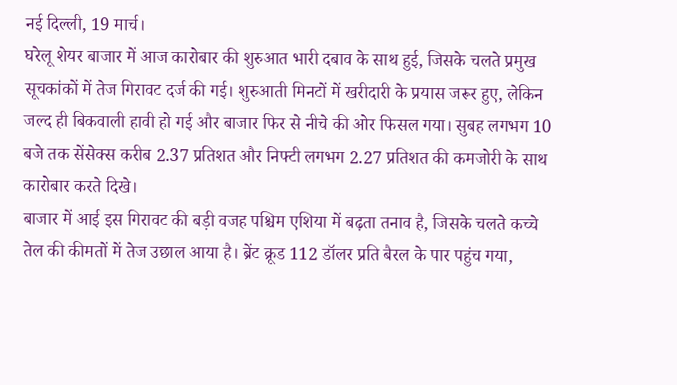नई दिल्ली, 19 मार्च।
घरेलू शेयर बाजार में आज कारोबार की शुरुआत भारी दबाव के साथ हुई, जिसके चलते प्रमुख सूचकांकों में तेज गिरावट दर्ज की गई। शुरुआती मिनटों में खरीदारी के प्रयास जरूर हुए, लेकिन जल्द ही बिकवाली हावी हो गई और बाजार फिर से नीचे की ओर फिसल गया। सुबह लगभग 10 बजे तक सेंसेक्स करीब 2.37 प्रतिशत और निफ्टी लगभग 2.27 प्रतिशत की कमजोरी के साथ कारोबार करते दिखे।
बाजार में आई इस गिरावट की बड़ी वजह पश्चिम एशिया में बढ़ता तनाव है, जिसके चलते कच्चे तेल की कीमतों में तेज उछाल आया है। ब्रेंट क्रूड 112 डॉलर प्रति बैरल के पार पहुंच गया,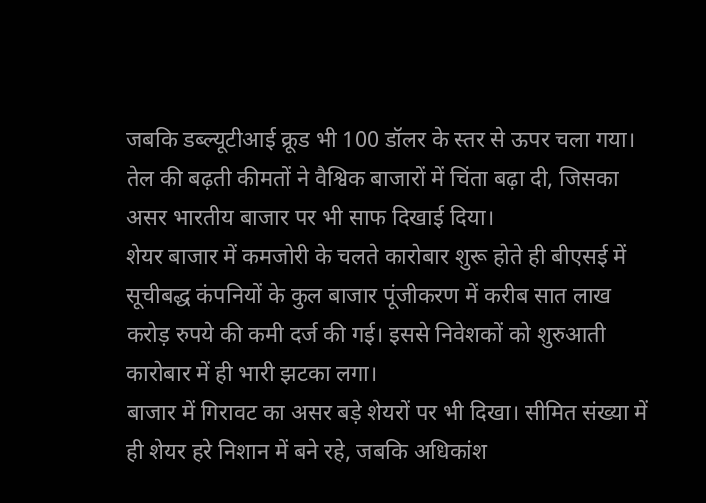जबकि डब्ल्यूटीआई क्रूड भी 100 डॉलर के स्तर से ऊपर चला गया। तेल की बढ़ती कीमतों ने वैश्विक बाजारों में चिंता बढ़ा दी, जिसका असर भारतीय बाजार पर भी साफ दिखाई दिया।
शेयर बाजार में कमजोरी के चलते कारोबार शुरू होते ही बीएसई में सूचीबद्ध कंपनियों के कुल बाजार पूंजीकरण में करीब सात लाख करोड़ रुपये की कमी दर्ज की गई। इससे निवेशकों को शुरुआती कारोबार में ही भारी झटका लगा।
बाजार में गिरावट का असर बड़े शेयरों पर भी दिखा। सीमित संख्या में ही शेयर हरे निशान में बने रहे, जबकि अधिकांश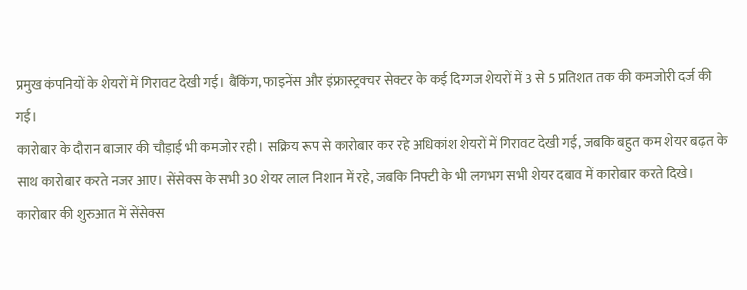प्रमुख कंपनियों के शेयरों में गिरावट देखी गई। बैंकिंग, फाइनेंस और इंफ्रास्ट्रक्चर सेक्टर के कई दिग्गज शेयरों में 3 से 5 प्रतिशत तक की कमजोरी दर्ज की गई।
कारोबार के दौरान बाजार की चौड़ाई भी कमजोर रही। सक्रिय रूप से कारोबार कर रहे अधिकांश शेयरों में गिरावट देखी गई, जबकि बहुत कम शेयर बढ़त के साथ कारोबार करते नजर आए। सेंसेक्स के सभी 30 शेयर लाल निशान में रहे, जबकि निफ्टी के भी लगभग सभी शेयर दबाव में कारोबार करते दिखे।
कारोबार की शुरुआत में सेंसेक्स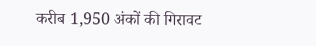करीब 1,950 अंकों की गिरावट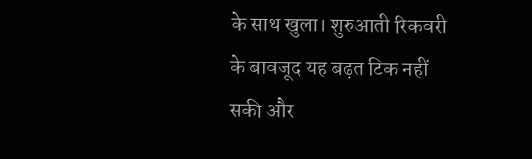के साथ खुला। शुरुआती रिकवरी के बावजूद यह बढ़त टिक नहीं सकी और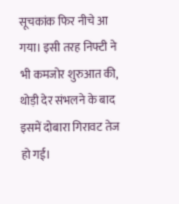सूचकांक फिर नीचे आ गया। इसी तरह निफ्टी ने भी कमजोर शुरुआत की, थोड़ी देर संभलने के बाद इसमें दोबारा गिरावट तेज हो गई।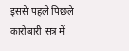इससे पहले पिछले कारोबारी सत्र में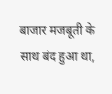बाजार मजबूती के साथ बंद हुआ था,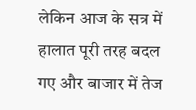लेकिन आज के सत्र में हालात पूरी तरह बदल गए और बाजार में तेज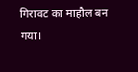गिरावट का माहौल बन गया।